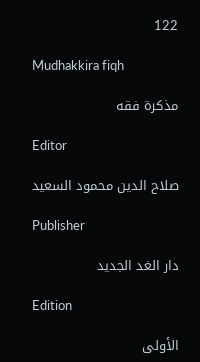122

Mudhakkira fiqh

مذكرة فقه

Editor

صلاح الدين محمود السعيد

Publisher

دار الغد الجديد

Edition

الأولى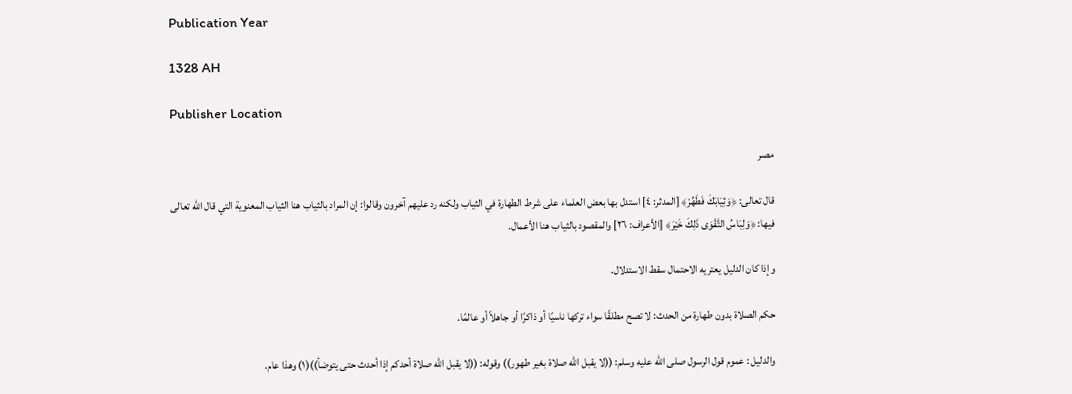Publication Year

1328 AH

Publisher Location

مصر

قال تعالى: ﴿وَثِيَابَكَ فَطَهِّرْ﴾ [المدثر: ٤] استدل بها بعض العلماء على شرط الطهارة في الثياب ولكنه رد عليهم آخرون وقالوا: إن المراد بالثياب هنا الثياب المعنوية التي قال الله تعالى فيها: ﴿وَلِبَاسُ التَّقْوَى ذَلِكَ خَيْرَ﴾ [الأعراف: ٢٦] والمقصود بالثياب هنا الأعمال.

وإذا كان الدليل يعتريه الاحتمال سقط الاستدلال.

حكم الصلاة بدون طهارة من الحدث: لا تصح مطلقًا سواء تركها ناسيًا أو ذاكرًا أو جاهلاً أو عالمًا.

والدليل : عموم قول الرسول صلى الله عليه وسلم: ((لا يقبل الله صلاة بغير طهور)) وقوله: ((لا يقبل الله صلاة أحدكم إذا أحدث حتى يتوضأ))(١) وهذا عام.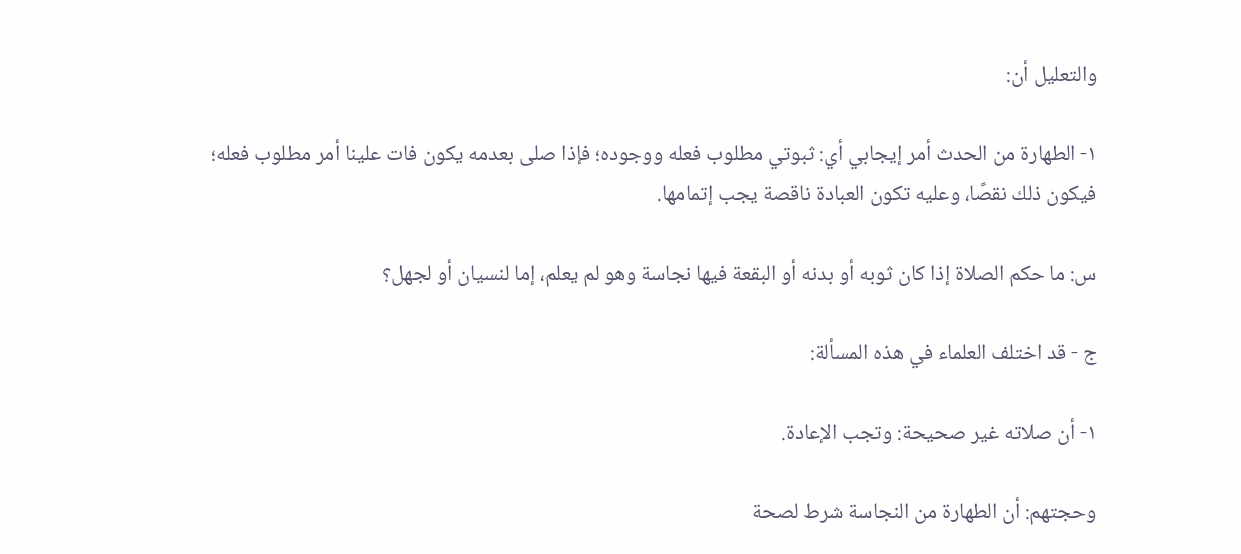والتعليل أن:

١- الطهارة من الحدث أمر إيجابي أي: ثبوتي مطلوب فعله ووجوده؛ فإذا صلى بعدمه يكون فات علينا أمر مطلوب فعله؛ فيكون ذلك نقصًا، وعليه تكون العبادة ناقصة یجب إتمامها.

س: ما حكم الصلاة إذا كان ثوبه أو بدنه أو البقعة فيها نجاسة وهو لم يعلم، إما لنسيان أو لجھل؟

ج - قد اختلف العلماء في هذه المسألة:

١- أن صلاته غير صحيحة: وتجب الإعادة.

وحجتهم: أن الطهارة من النجاسة شرط لصحة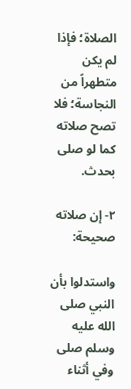الصلاة؛ فإذا لم يكن متطهراً من النجاسة؛ فلا تصح صلاته کما لو صلی بحدث.

٢- إن صلاته صحيحة:

واستدلوا بأن النبي صلى الله عليه وسلم صلى وفي أثناء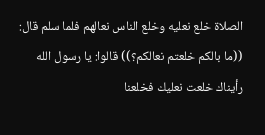الصلاة خلع نعليه وخلع الناس نعالهم فلما سلم قال: ((ما بالكم خلعتم نعالكم؟)) قالوا: يا رسول الله رأيناك خلعت نعليك فخلعنا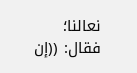نعالنا؛ فقال: ((إن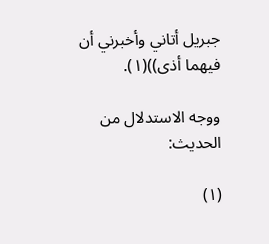جبريل أتاني وأخبرني أن فيهما أذى))(١).

ووجه الاستدلال من الحديث:

(١)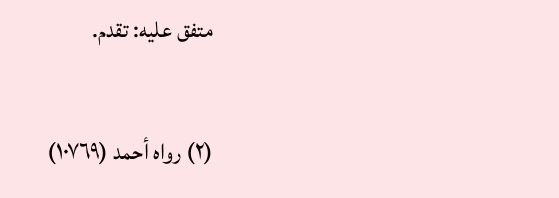متفق عليه: تقدم.

(٢) رواه أحمد (١٠٧٦٩)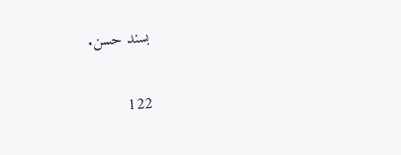بسند حسن.

122